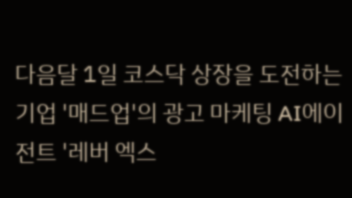다음달 1일 코스닥 상장을 도전하는 기업 '매드업'의 광고 마케팅 AI에이전트 '레버 엑스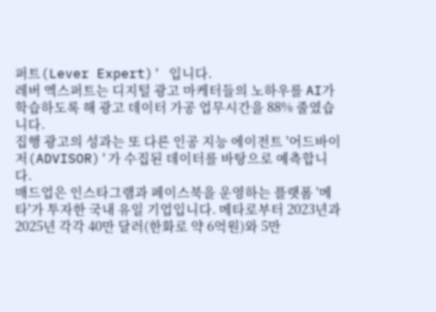퍼트(Lever Expert)' 입니다.
레버 엑스퍼트는 디지털 광고 마케터들의 노하우를 AI가 학습하도록 해 광고 데이터 가공 업무시간을 88% 줄였습니다.
집행 광고의 성과는 또 다른 인공 지능 에이전트 '어드바이저(ADVISOR)'가 수집된 데이터를 바탕으로 예측합니다.
매드업은 인스타그램과 페이스북을 운영하는 플랫폼 '메타'가 투자한 국내 유일 기업입니다. 메타로부터 2023년과 2025년 각각 40만 달러(한화로 약 6억원)와 5만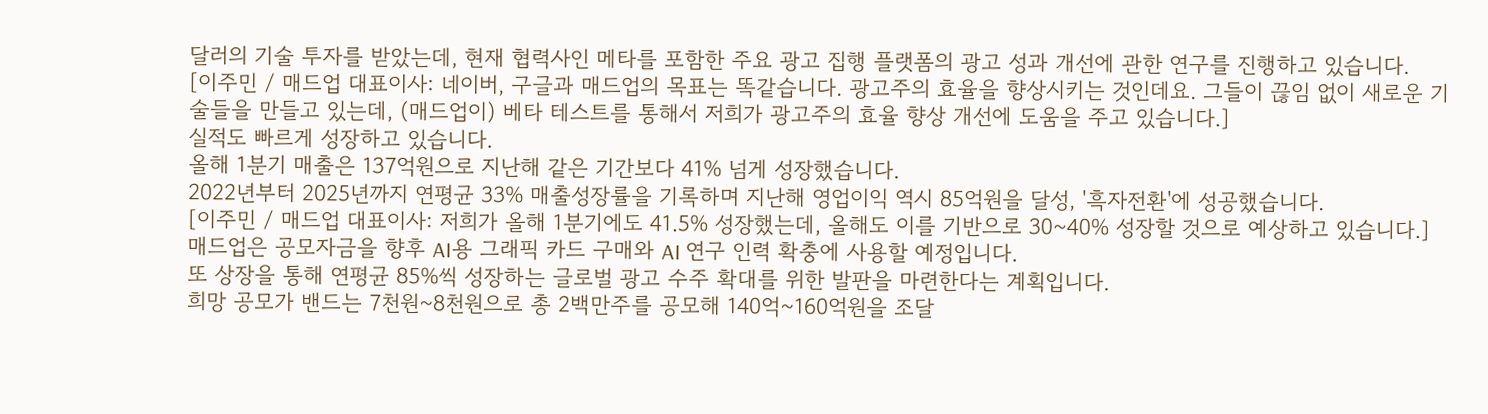달러의 기술 투자를 받았는데, 현재 협력사인 메타를 포함한 주요 광고 집행 플랫폼의 광고 성과 개선에 관한 연구를 진행하고 있습니다.
[이주민 / 매드업 대표이사: 네이버, 구글과 매드업의 목표는 똑같습니다. 광고주의 효율을 향상시키는 것인데요. 그들이 끊임 없이 새로운 기술들을 만들고 있는데, (매드업이) 베타 테스트를 통해서 저희가 광고주의 효율 향상 개선에 도움을 주고 있습니다.]
실적도 빠르게 성장하고 있습니다.
올해 1분기 매출은 137억원으로 지난해 같은 기간보다 41% 넘게 성장했습니다.
2022년부터 2025년까지 연평균 33% 매출성장률을 기록하며 지난해 영업이익 역시 85억원을 달성, '흑자전환'에 성공했습니다.
[이주민 / 매드업 대표이사: 저희가 올해 1분기에도 41.5% 성장했는데, 올해도 이를 기반으로 30~40% 성장할 것으로 예상하고 있습니다.]
매드업은 공모자금을 향후 AI용 그래픽 카드 구매와 AI 연구 인력 확충에 사용할 예정입니다.
또 상장을 통해 연평균 85%씩 성장하는 글로벌 광고 수주 확대를 위한 발판을 마련한다는 계획입니다.
희망 공모가 밴드는 7천원~8천원으로 총 2백만주를 공모해 140억~160억원을 조달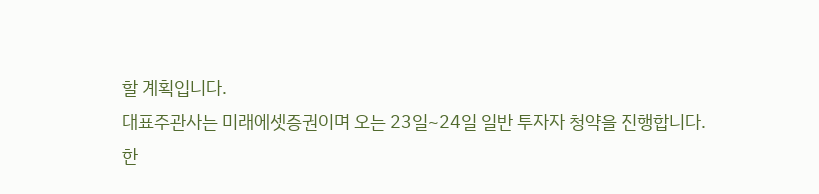할 계획입니다.
대표주관사는 미래에셋증권이며 오는 23일~24일 일반 투자자 청약을 진행합니다.
한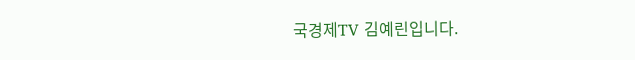국경제TV 김예린입니다.